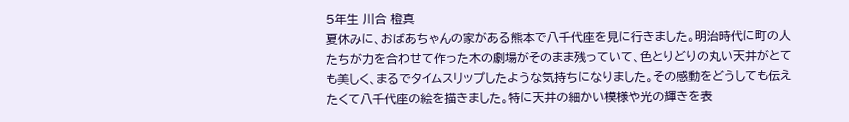5年生 川合 橙真
夏休みに、おばあちゃんの家がある熊本で八千代座を見に行きました。明治時代に町の人たちが力を合わせて作った木の劇場がそのまま残っていて、色とりどりの丸い天井がとても美しく、まるでタイムスリップしたような気持ちになりました。その感動をどうしても伝えたくて八千代座の絵を描きました。特に天井の細かい模様や光の輝きを表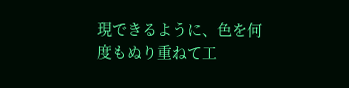現できるように、色を何度もぬり重ねて工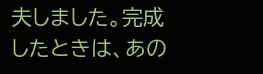夫しました。完成したときは、あの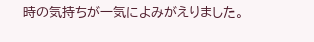時の気持ちが一気によみがえりました。